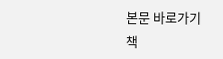본문 바로가기
책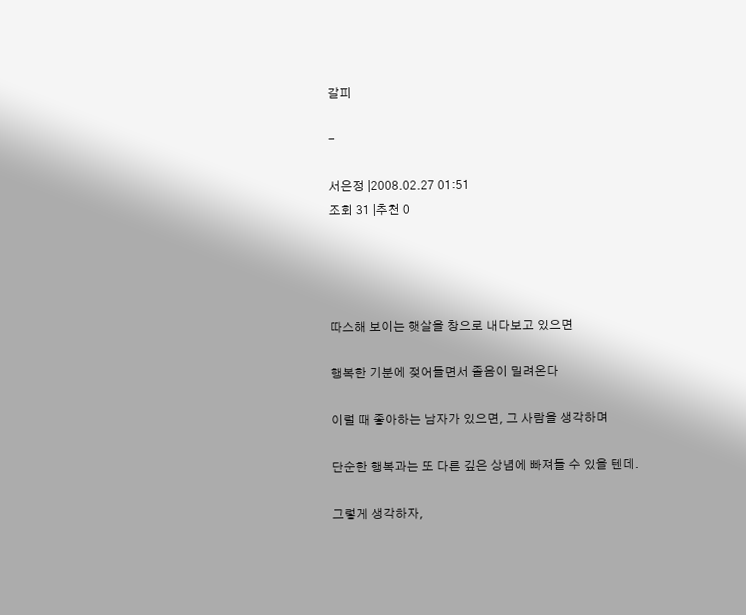갈피

-

서은정 |2008.02.27 01:51
조회 31 |추천 0




따스해 보이는 햇살을 창으로 내다보고 있으면

행복한 기분에 젖어들면서 졸음이 밀려온다

이럴 때 좋아하는 남자가 있으면, 그 사람을 생각하며

단순한 행복과는 또 다른 깊은 상념에 빠져들 수 있을 텐데.

그렇게 생각하자,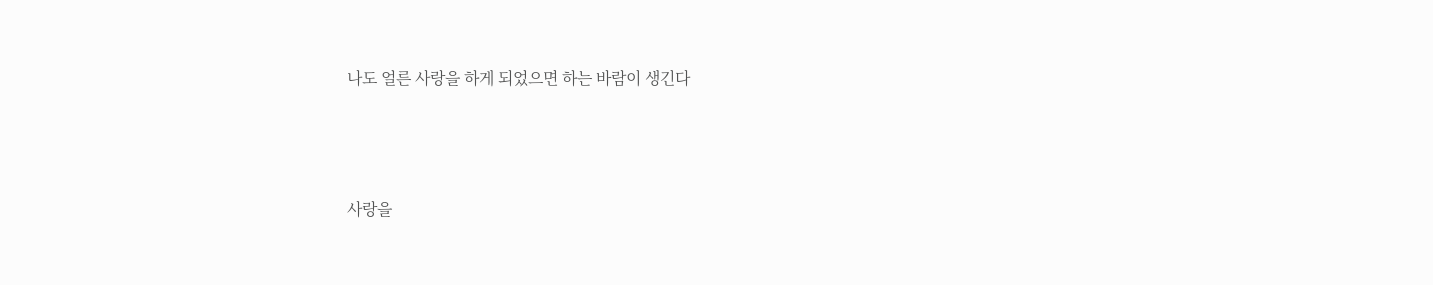나도 얼른 사랑을 하게 되었으면 하는 바람이 생긴다



사랑을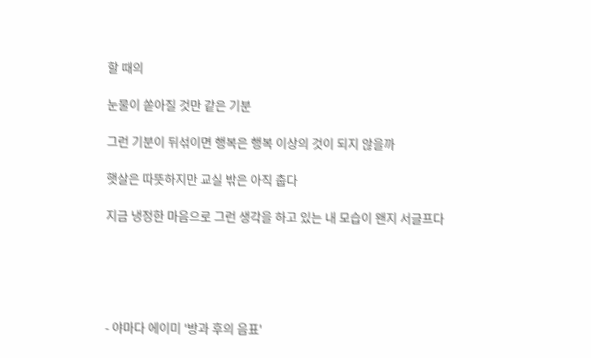할 때의

눈물이 쏟아질 것만 같은 기분

그런 기분이 뒤섞이면 행복은 행복 이상의 것이 되지 않을까

햇살은 따뜻하지만 교실 밖은 아직 춥다

지금 냉정한 마음으로 그런 생각을 하고 있는 내 모습이 왠지 서글프다





- 야마다 에이미 '방과 후의 음표'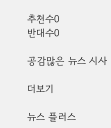추천수0
반대수0

공감많은 뉴스 시사

더보기

뉴스 플러스